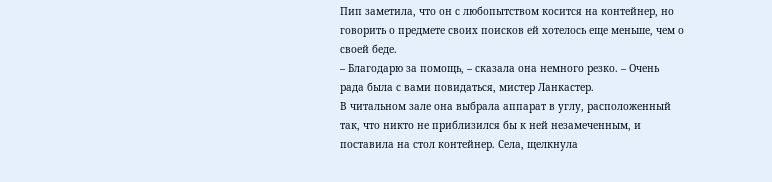Пип заметила, что он с любопытством косится на контейнер, но говорить о предмете своих поисков ей хотелось еще меньше, чем о своей беде.
– Благодарю за помощь, – сказала она немного резко. – Очень рада была с вами повидаться, мистер Ланкастер.
В читальном зале она выбрала аппарат в углу, расположенный так, что никто не приблизился бы к ней незамеченным, и поставила на стол контейнер. Села, щелкнула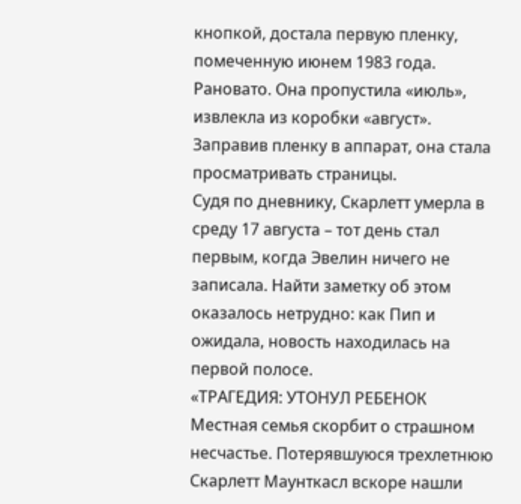кнопкой, достала первую пленку, помеченную июнем 1983 года. Рановато. Она пропустила «июль», извлекла из коробки «август». Заправив пленку в аппарат, она стала просматривать страницы.
Судя по дневнику, Скарлетт умерла в среду 17 августа – тот день стал первым, когда Эвелин ничего не записала. Найти заметку об этом оказалось нетрудно: как Пип и ожидала, новость находилась на первой полосе.
«ТРАГЕДИЯ: УТОНУЛ РЕБЕНОК
Местная семья скорбит о страшном несчастье. Потерявшуюся трехлетнюю Скарлетт Маунткасл вскоре нашли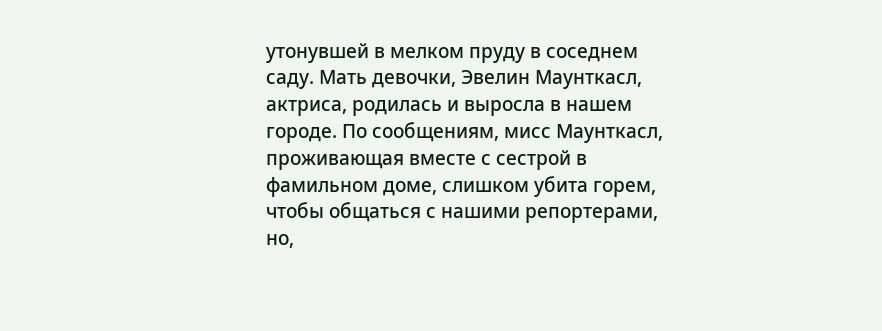утонувшей в мелком пруду в соседнем саду. Мать девочки, Эвелин Маунткасл, актриса, родилась и выросла в нашем городе. По сообщениям, мисс Маунткасл, проживающая вместе с сестрой в фамильном доме, слишком убита горем, чтобы общаться с нашими репортерами, но,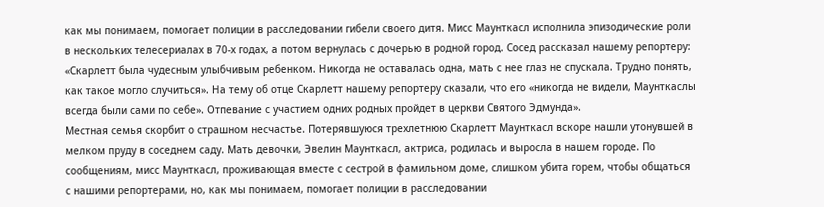как мы понимаем, помогает полиции в расследовании гибели своего дитя. Мисс Маунткасл исполнила эпизодические роли в нескольких телесериалах в 70-х годах, а потом вернулась с дочерью в родной город. Сосед рассказал нашему репортеру: «Скарлетт была чудесным улыбчивым ребенком. Никогда не оставалась одна, мать с нее глаз не спускала. Трудно понять, как такое могло случиться». На тему об отце Скарлетт нашему репортеру сказали, что его «никогда не видели, Маунткаслы всегда были сами по себе». Отпевание с участием одних родных пройдет в церкви Святого Эдмунда».
Местная семья скорбит о страшном несчастье. Потерявшуюся трехлетнюю Скарлетт Маунткасл вскоре нашли утонувшей в мелком пруду в соседнем саду. Мать девочки, Эвелин Маунткасл, актриса, родилась и выросла в нашем городе. По сообщениям, мисс Маунткасл, проживающая вместе с сестрой в фамильном доме, слишком убита горем, чтобы общаться с нашими репортерами, но, как мы понимаем, помогает полиции в расследовании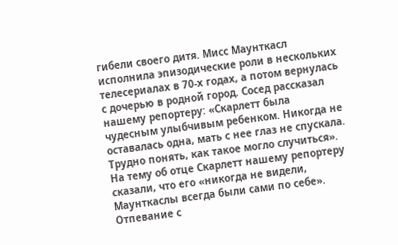гибели своего дитя. Мисс Маунткасл исполнила эпизодические роли в нескольких телесериалах в 70-х годах, а потом вернулась с дочерью в родной город. Сосед рассказал нашему репортеру: «Скарлетт была чудесным улыбчивым ребенком. Никогда не оставалась одна, мать с нее глаз не спускала. Трудно понять, как такое могло случиться». На тему об отце Скарлетт нашему репортеру сказали, что его «никогда не видели, Маунткаслы всегда были сами по себе». Отпевание с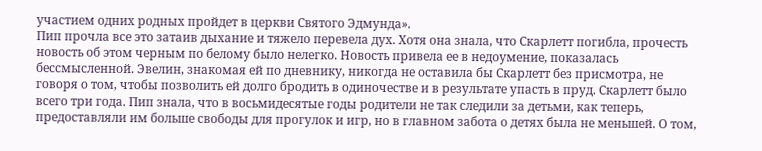участием одних родных пройдет в церкви Святого Эдмунда».
Пип прочла все это затаив дыхание и тяжело перевела дух. Хотя она знала, что Скарлетт погибла, прочесть новость об этом черным по белому было нелегко. Новость привела ее в недоумение, показалась бессмысленной. Эвелин, знакомая ей по дневнику, никогда не оставила бы Скарлетт без присмотра, не говоря о том, чтобы позволить ей долго бродить в одиночестве и в результате упасть в пруд. Скарлетт было всего три года. Пип знала, что в восьмидесятые годы родители не так следили за детьми, как теперь, предоставляли им больше свободы для прогулок и игр, но в главном забота о детях была не меньшей. О том,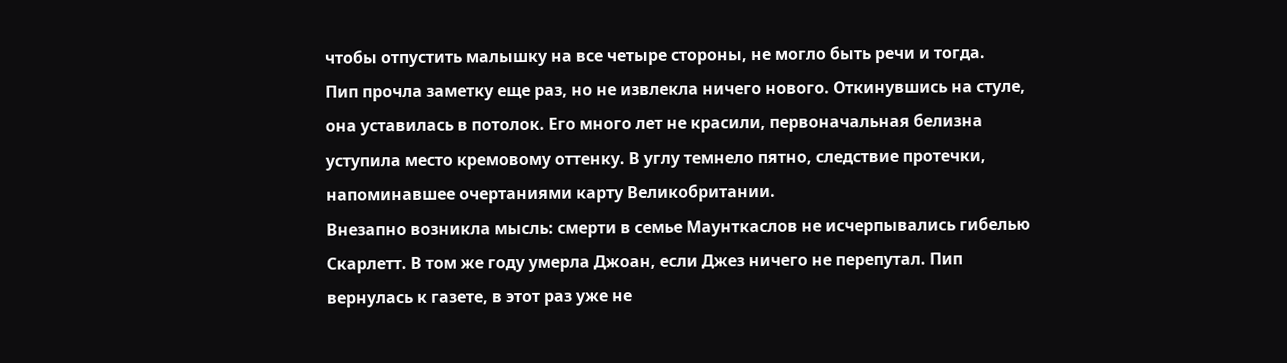чтобы отпустить малышку на все четыре стороны, не могло быть речи и тогда.
Пип прочла заметку еще раз, но не извлекла ничего нового. Откинувшись на стуле, она уставилась в потолок. Его много лет не красили, первоначальная белизна уступила место кремовому оттенку. В углу темнело пятно, следствие протечки, напоминавшее очертаниями карту Великобритании.
Внезапно возникла мысль: смерти в семье Маунткаслов не исчерпывались гибелью Скарлетт. В том же году умерла Джоан, если Джез ничего не перепутал. Пип вернулась к газете, в этот раз уже не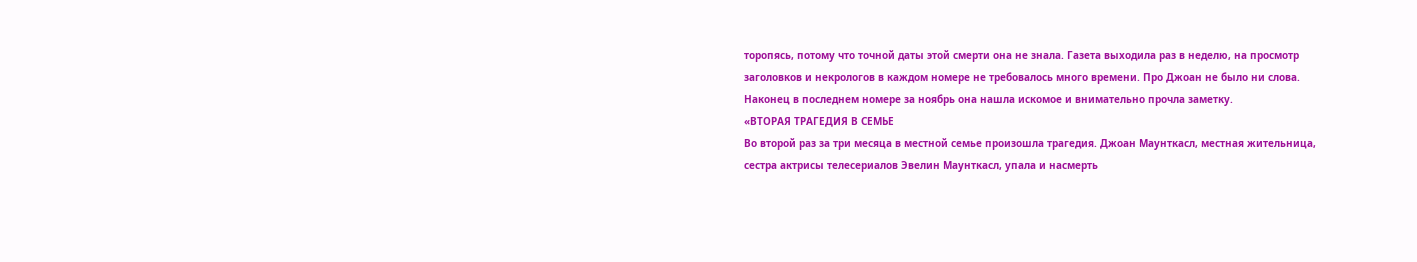торопясь, потому что точной даты этой смерти она не знала. Газета выходила раз в неделю, на просмотр заголовков и некрологов в каждом номере не требовалось много времени. Про Джоан не было ни слова.
Наконец в последнем номере за ноябрь она нашла искомое и внимательно прочла заметку.
«ВТОРАЯ ТРАГЕДИЯ В СЕМЬЕ
Во второй раз за три месяца в местной семье произошла трагедия. Джоан Маунткасл, местная жительница, сестра актрисы телесериалов Эвелин Маунткасл, упала и насмерть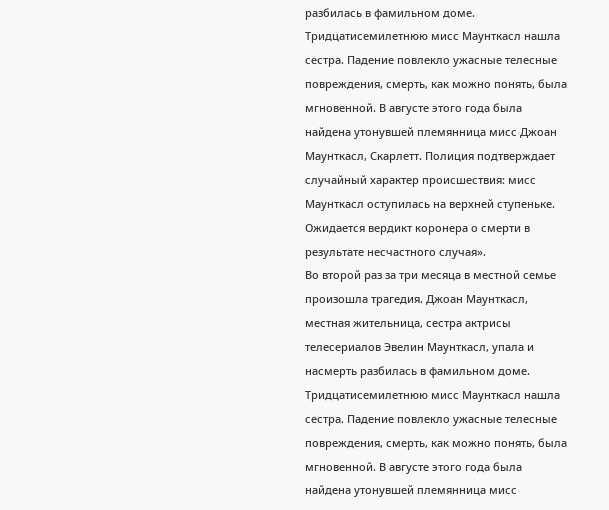разбилась в фамильном доме. Тридцатисемилетнюю мисс Маунткасл нашла сестра. Падение повлекло ужасные телесные повреждения, смерть, как можно понять, была мгновенной. В августе этого года была найдена утонувшей племянница мисс Джоан Маунткасл, Скарлетт. Полиция подтверждает случайный характер происшествия: мисс Маунткасл оступилась на верхней ступеньке. Ожидается вердикт коронера о смерти в результате несчастного случая».
Во второй раз за три месяца в местной семье произошла трагедия. Джоан Маунткасл, местная жительница, сестра актрисы телесериалов Эвелин Маунткасл, упала и насмерть разбилась в фамильном доме. Тридцатисемилетнюю мисс Маунткасл нашла сестра. Падение повлекло ужасные телесные повреждения, смерть, как можно понять, была мгновенной. В августе этого года была найдена утонувшей племянница мисс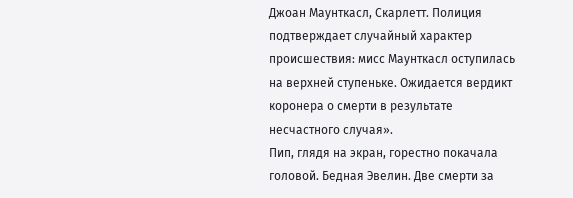Джоан Маунткасл, Скарлетт. Полиция подтверждает случайный характер происшествия: мисс Маунткасл оступилась на верхней ступеньке. Ожидается вердикт коронера о смерти в результате несчастного случая».
Пип, глядя на экран, горестно покачала головой. Бедная Эвелин. Две смерти за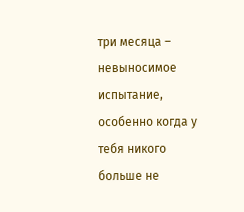три месяца – невыносимое испытание, особенно когда у тебя никого больше не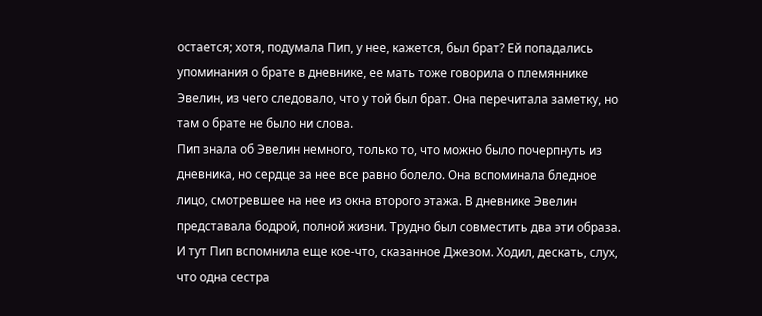остается; хотя, подумала Пип, у нее, кажется, был брат? Ей попадались упоминания о брате в дневнике, ее мать тоже говорила о племяннике Эвелин, из чего следовало, что у той был брат. Она перечитала заметку, но там о брате не было ни слова.
Пип знала об Эвелин немного, только то, что можно было почерпнуть из дневника, но сердце за нее все равно болело. Она вспоминала бледное лицо, смотревшее на нее из окна второго этажа. В дневнике Эвелин представала бодрой, полной жизни. Трудно был совместить два эти образа.
И тут Пип вспомнила еще кое-что, сказанное Джезом. Ходил, дескать, слух, что одна сестра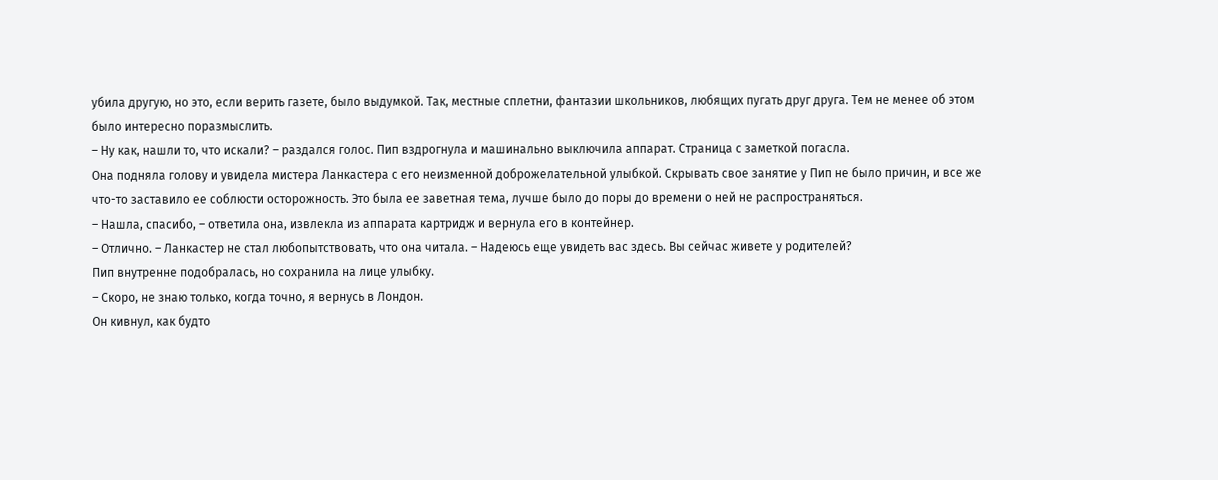убила другую, но это, если верить газете, было выдумкой. Так, местные сплетни, фантазии школьников, любящих пугать друг друга. Тем не менее об этом было интересно поразмыслить.
– Ну как, нашли то, что искали? – раздался голос. Пип вздрогнула и машинально выключила аппарат. Страница с заметкой погасла.
Она подняла голову и увидела мистера Ланкастера с его неизменной доброжелательной улыбкой. Скрывать свое занятие у Пип не было причин, и все же что-то заставило ее соблюсти осторожность. Это была ее заветная тема, лучше было до поры до времени о ней не распространяться.
– Нашла, спасибо, – ответила она, извлекла из аппарата картридж и вернула его в контейнер.
– Отлично. – Ланкастер не стал любопытствовать, что она читала. – Надеюсь еще увидеть вас здесь. Вы сейчас живете у родителей?
Пип внутренне подобралась, но сохранила на лице улыбку.
– Скоро, не знаю только, когда точно, я вернусь в Лондон.
Он кивнул, как будто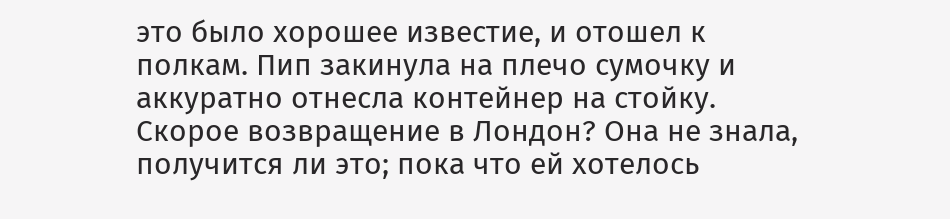это было хорошее известие, и отошел к полкам. Пип закинула на плечо сумочку и аккуратно отнесла контейнер на стойку. Скорое возвращение в Лондон? Она не знала, получится ли это; пока что ей хотелось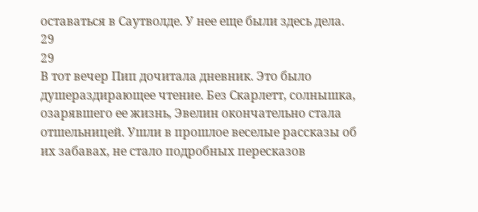оставаться в Саутволде. У нее еще были здесь дела.
29
29
В тот вечер Пип дочитала дневник. Это было душераздирающее чтение. Без Скарлетт, солнышка, озарявшего ее жизнь, Эвелин окончательно стала отшельницей. Ушли в прошлое веселые рассказы об их забавах, не стало подробных пересказов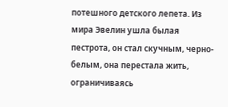потешного детского лепета. Из мира Эвелин ушла былая пестрота, он стал скучным, черно-белым, она перестала жить, ограничиваясь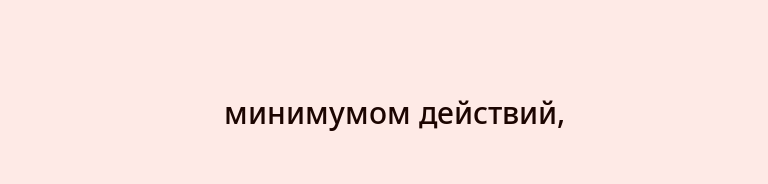минимумом действий,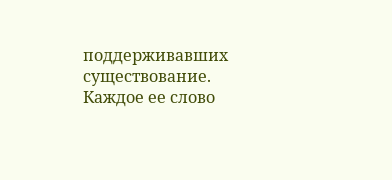поддерживавших существование. Каждое ее слово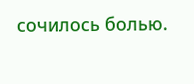сочилось болью.